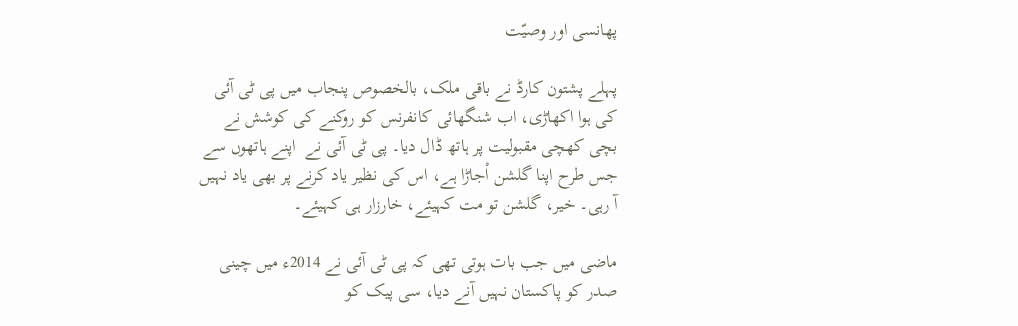پھانسی اور وصیّت

پہلے پشتون کارڈ نے باقی ملک، بالخصوص پنجاب میں پی ٹی آئی کی ہوا اکھاڑی، اب شنگھائی کانفرنس کو روکنے کی کوشش نے بچی کھچی مقبولیت پر ہاتھ ڈال دیا۔ پی ٹی آئی نے  اپنے ہاتھوں سے جس طرح اپنا گلشن اْجاڑا ہے، اس کی نظیر یاد کرنے پر بھی یاد نہیں آ رہی۔ خیر، گلشن تو مت کہیئے، خارزار ہی کہیئے۔

ماضی میں جب بات ہوتی تھی کہ پی ٹی آئی نے 2014ء میں چینی صدر کو پاکستان نہیں آنے دیا، سی پیک کو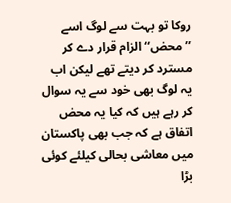روکا تو بہت سے لوگ اسے ’’محض‘‘ الزام قرار دے کر مسترد کر دیتے تھے لیکن اب یہ لوگ بھی خود سے یہ سوال کر رہے ہیں کہ کیا یہ محض اتفاق ہے کہ جب بھی پاکستان میں معاشی بحالی کیلئے کوئی بڑا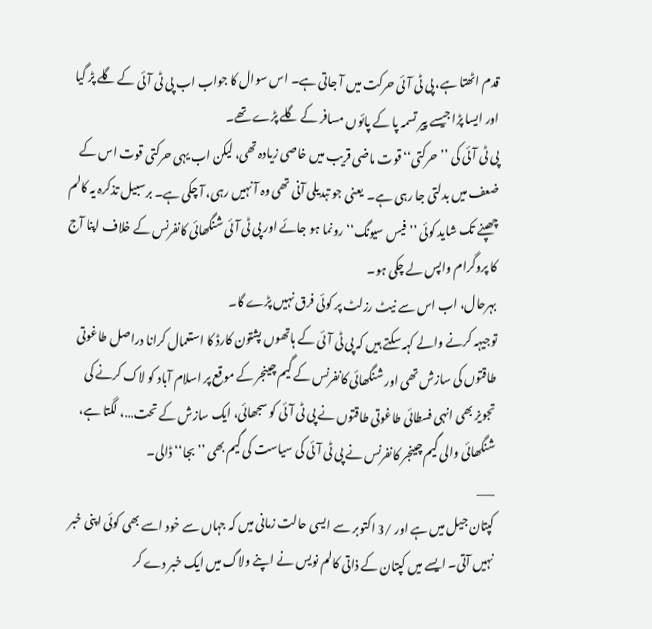قدم اٹھتا ہے، پی ٹی آئی حرکت میں آ جاتی ہے۔ اس سوال کا جواب اب پی ٹی آئی کے گلے پڑ گیا اور ایسا پڑا جیسے پیر تسمہ پا کے پائوں مسافر کے گلے پڑے تھے۔
پی ٹی آئی کی ’’حرکتی‘‘ قوت ماضی قریب میں خاصی زیادہ تھی، لیکن اب یہی حرکتی قوت اس کے ضعف میں بدلتی جا رہی ہے۔  یعنی جو تبدیلی آنی تھی وہ آ نہیں رہی، آ چکی ہے۔ برسبیل تذکرہ یہ کالم چھپنے تک شاید کوئی ’’فیس سیونگ‘‘ رونما ہو جائے اور پی ٹی آئی شنگھائی کانفرنس کے خلاف اپنا آج کا پروگرام واپس لے چکی ہو۔
بہرحال، اب اس سے نیٹ رزلٹ پر کوئی فرق نہیں پڑے گا۔
توجیہہ کرنے والے کہہ سکتے ہیں کہ پی ٹی آئی کے ہاتھوں پشتون کارڈ کا استعمال کرانا دراصل طاغوتی طاقتوں کی سازش تھی اور شنگھائی کانفرنس کے گیم چینجر کے موقع پر اسلام آباد کو لاک کرنے کی تجویز بھی انہی فسطائی طاغوتی طاقتوں نے پی ٹی آئی کو سجھائی، ایک سازش کے تحت…، لگتا ہے، شنگھائی والی گیم چینجر کانفرنس نے پی ٹی آئی کی سیاست کی گیم بھی ’’بجا‘‘ ڈالی۔
___
کپتان جیل میں ہے اور /3 اکتوبر سے ایسی حالت زمانی میں کہ جہاں سے خود اسے بھی کوئی اپنی خبر نہیں آتی۔ ایسے میں کپتان کے ذاتی کالم نویس نے اپنے ولاگ میں ایک خبر دے کر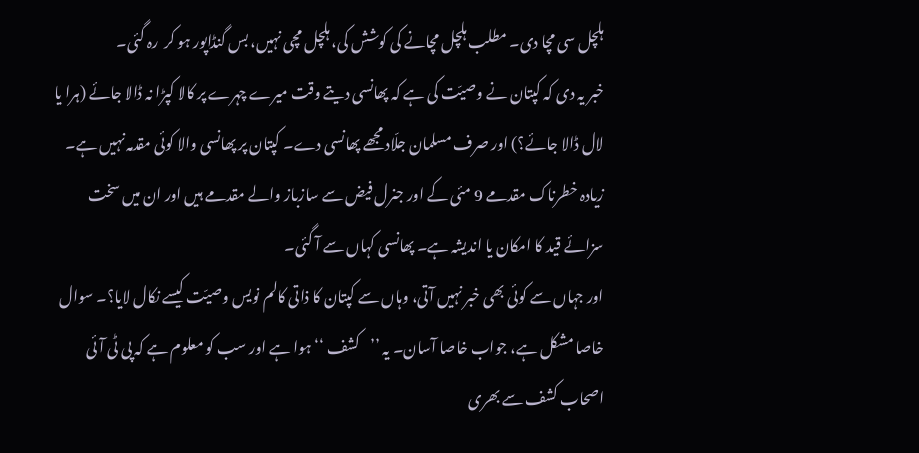ہلچل سی مچا دی۔ مطلب ہلچل مچانے کی کوشش کی، ہلچل مچی نہیں، بس گنڈاپور ہو کر  رہ گئی۔
خبر یہ دی کہ کپتان نے وصیّت کی ہے کہ پھانسی دیتے وقت میرے چہرے پر کالا کپڑا نہ ڈالا جائے (ہرا یا لال ڈالا جائے؟) اور صرف مسلمان جلّاد مجھے پھانسی دے۔ کپتان پر پھانسی والا کوئی مقدمہ نہیں ہے۔ زیادہ خطرناک مقدمے 9 مئی کے اور جنرل فیض سے سازباز والے مقدمے ہیں اور ان میں سخت سزائے قید کا امکان یا اندیشہ ہے۔ پھانسی کہاں سے آ گئی۔
اور جہاں سے کوئی بھی خبر نہیں آتی، وہاں سے کپتان کا ذاتی کالم نویس وصیّت کیسے نکال لایا؟۔ سوال خاصا مشکل ہے، جواب خاصا آسان۔ یہ ’’کشف ‘‘ہوا ہے اور سب کو معلوم ہے کہ پی ٹی آئی اصحاب کشف سے بھری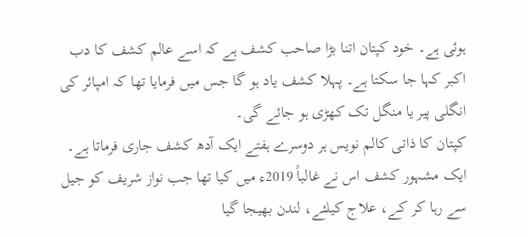ہوئی ہے۔ خود کپتان اتنا بڑا صاحب کشف ہے کہ اسے عالم کشف کا دب اکبر کہا جا سکتا ہے۔ پہلا کشف یاد ہو گا جس میں فرمایا تھا کہ امپائر کی انگلی پیر یا منگل تک کھڑی ہو جائے گی۔
کپتان کا ذاتی کالم نویس ہر دوسرے ہفتے ایک آدھ کشف جاری فرماتا ہے۔ ایک مشہور کشف اس نے غالباً 2019ء میں کیا تھا جب نواز شریف کو جیل سے رہا کر کے، علاج کیلئے، لندن بھیجا گیا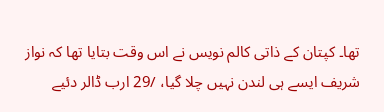تھا۔ کپتان کے ذاتی کالم نویس نے اس وقت بتایا تھا کہ نواز شریف ایسے ہی لندن نہیں چلا گیا، /29 ارب ڈالر دئیے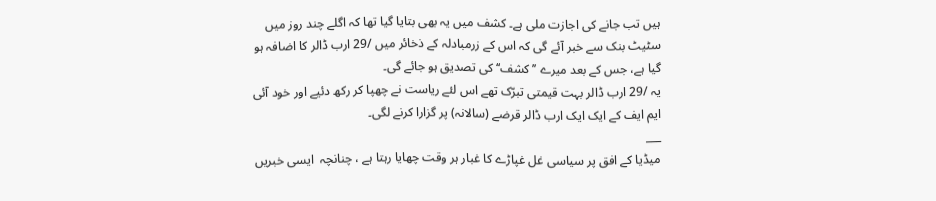ہیں تب جانے کی اجازت ملی ہے۔ کشف میں یہ بھی بتایا گیا تھا کہ اگلے چند روز میں سٹیٹ بنک سے خبر آئے گی کہ اس کے زرمبادلہ کے ذخائر میں /29 ارب ڈالر کا اضافہ ہو گیا ہے، جس کے بعد میرے ’’کشف‘‘ کی تصدیق ہو جائے گی۔
یہ /29 ارب ڈالر بہت قیمتی تبرّک تھے اس لئے ریاست نے چھپا کر رکھ دئیے اور خود آئی ایم ایف کے ایک ایک ارب ڈالر قرضے (سالانہ) پر گزارا کرنے لگی۔
___
میڈیا کے افق پر سیاسی غل غپاڑے کا غبار ہر وقت چھایا رہتا ہے ، چنانچہ  ایسی خبریں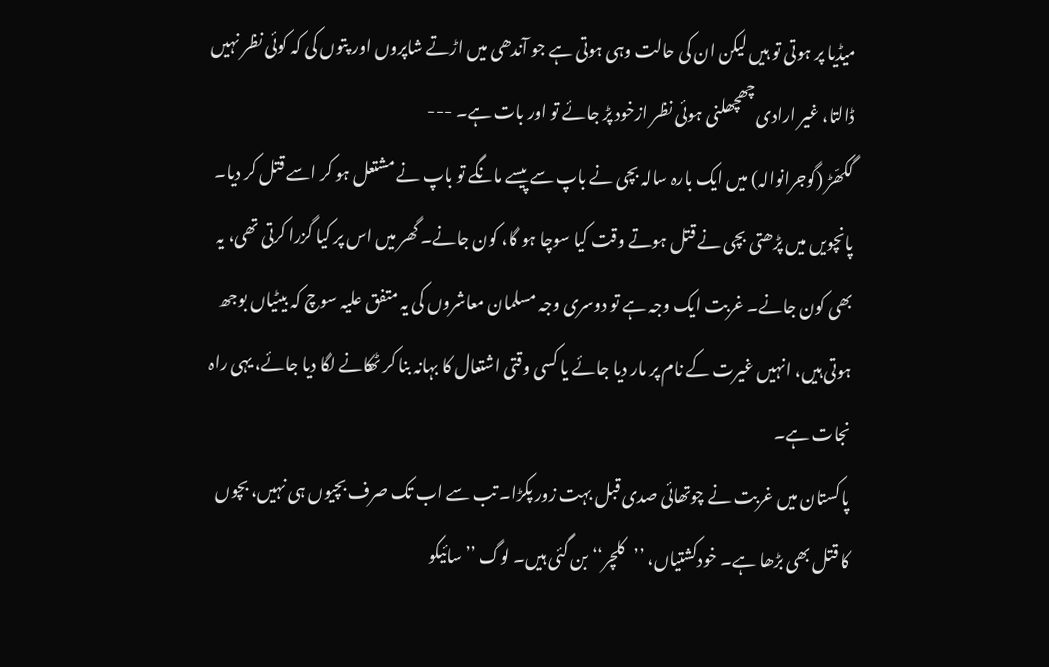میڈیا پر ہوتی تو ہیں لیکن ان کی حالت وہی ہوتی ہے جو آندھی میں اڑتے شاپروں اور پتوں کی کہ کوئی نظر نہیں ڈالتا، غیر ارادی چھچھلنی ہوئی نظر ازخود پڑ جائے تو اور بات ہے۔ ---
گکھّڑ (گوجرانوالہ) میں ایک بارہ سالہ بچی نے باپ سے پیسے مانگے تو باپ نے مشتعل ہو کر اسے قتل کر دیا۔ پانچویں میں پڑھتی بچی نے قتل ہوتے وقت کیا سوچا ہو گا، کون جانے۔ گھر میں اس پر کیا گزرا کرتی تھی، یہ بھی کون جانے۔ غربت ایک وجہ ہے تو دوسری وجہ مسلمان معاشروں کی یہ متفق علیہ سوچ کہ بیٹیاں بوجھ ہوتی ہیں، انہیں غیرت کے نام پر مار دیا جائے یا کسی وقتی اشتعال کا بہانہ بنا کر ٹھکانے لگا دیا جائے، یہی راہ نجات ہے۔
پاکستان میں غربت نے چوتھائی صدی قبل بہت زور پکڑا۔ تب سے اب تک صرف بچیوں ہی نہیں، بچوں کا قتل بھی بڑھا ہے۔ خودکشتیاں، ’’کلچر‘‘ بن گئی ہیں۔ لوگ ’’سائیکو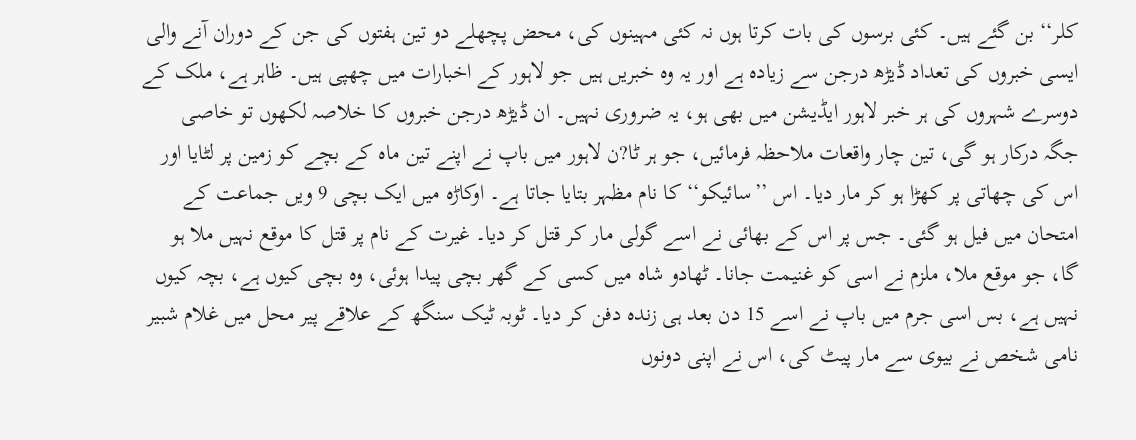کلر‘‘ بن گئے ہیں۔ کئی برسوں کی بات کرتا ہوں نہ کئی مہینوں کی، محض پچھلے دو تین ہفتوں کی جن کے دوران آنے والی ایسی خبروں کی تعداد ڈیڑھ درجن سے زیادہ ہے اور یہ وہ خبریں ہیں جو لاہور کے اخبارات میں چھپی ہیں۔ ظاہر ہے، ملک کے دوسرے شہروں کی ہر خبر لاہور ایڈیشن میں بھی ہو، یہ ضروری نہیں۔ ان ڈیڑھ درجن خبروں کا خلاصہ لکھوں تو خاصی جگہ درکار ہو گی، تین چار واقعات ملاحظہ فرمائیں، جو ہر ٹا?ن لاہور میں باپ نے اپنے تین ماہ کے بچے کو زمین پر لٹایا اور اس کی چھاتی پر کھڑا ہو کر مار دیا۔ اس ’’سائیکو‘‘ کا نام مظہر بتایا جاتا ہے۔ اوکاڑہ میں ایک بچی 9 ویں جماعت کے امتحان میں فیل ہو گئی۔ جس پر اس کے بھائی نے اسے گولی مار کر قتل کر دیا۔ غیرت کے نام پر قتل کا موقع نہیں ملا ہو گا، جو موقع ملا، ملزم نے اسی کو غنیمت جانا۔ ٹھادو شاہ میں کسی کے گھر بچی پیدا ہوئی، وہ بچی کیوں ہے، بچہ کیوں نہیں ہے، بس اسی جرم میں باپ نے اسے 15 دن بعد ہی زندہ دفن کر دیا۔ ٹوبہ ٹیک سنگھ کے علاقے پیر محل میں غلام شبیر نامی شخص نے بیوی سے مار پیٹ کی، اس نے اپنی دونوں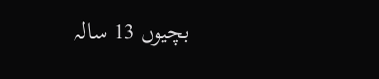بچیوں 13 سالہ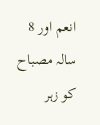انعم اور 8 سالہ مصباح کو زہر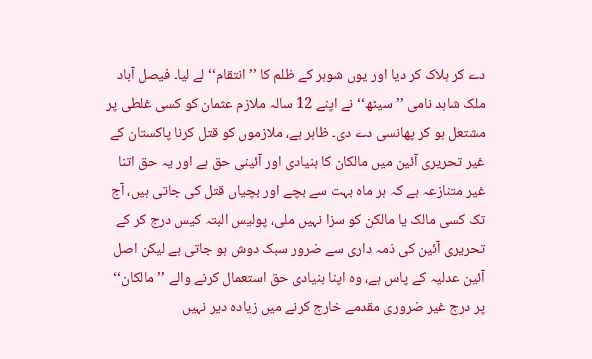دے کر ہلاک کر دیا اور یوں شوہر کے ظلم کا ’’انتقام‘‘ لے لیا۔ فیصل آباد ملک شاہد نامی ’’سیٹھ‘‘ نے اپنے 12 سالہ ملازم عثمان کو کسی غلطی پر مشتعل ہو کر پھانسی دے دی۔ ظاہر ہے، ملازموں کو قتل کرنا پاکستان کے غیر تحریری آئین میں مالکان کا بنیادی اور آئینی حق ہے اور یہ حق اتنا غیر متنازعہ ہے کہ ہر ماہ بہت سے بچے اور بچیاں قتل کی جاتی ہیں، آج تک کسی مالک یا مالکن کو سزا نہیں ملی، پولیس البتہ کیس درج کر کے تحریری آئین کی ذمہ داری سے ضرور سبک دوش ہو جاتی ہے لیکن اصل آئین عدلیہ کے پاس ہے، وہ اپنا بنیادی حق استعمال کرنے والے ’’مالکان‘‘ پر درج غیر ضروری مقدمے خارج کرنے میں زیادہ دیر نہیں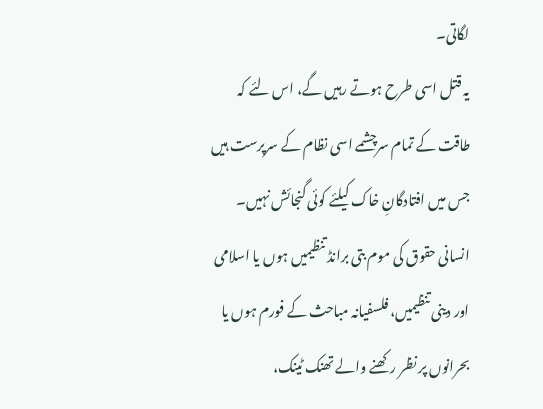لگاتی۔
یہ قتل اسی طرح ہوتے رہیں گے، اس لئے کہ طاقت کے تمام سرچشمے اسی نظام کے سرپرست ہیں جس میں افتادگانِ خاک کیلئے کوئی گنجائش نہیں۔ انسانی حقوق کی موم بتی برانڈ تنظیمیں ہوں یا اسلامی اور دینی تنظیمیں، فلسفیانہ مباحث کے فورم ہوں یا بحرانوں پر نظر رکھنے والے تھنک ٹینک،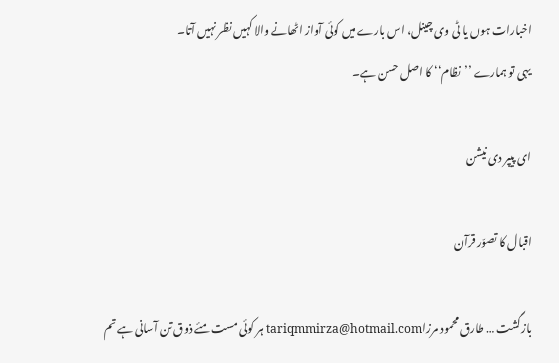اخبارات ہوں یا ٹی وی چینل، اس بارے میں کوئی آواز اٹھانے والا کہیں نظر نہیں آتا۔
یہی تو ہمارے ’’نظام‘‘ کا اصل حسن ہے۔

ای پیپر دی نیشن

اقبال کا تصوّر قرآن

بازگشت … طارق محمود مرزاtariqmmirza@hotmail.com ہر کوئی مست مئے ذوق تن آسانی ہے تم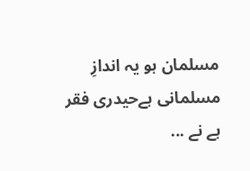مسلمان ہو یہ اندازِ مسلمانی ہےحیدری فقر ہے نے ...